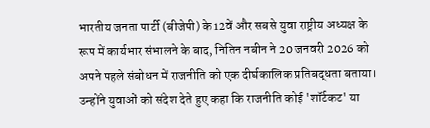भारतीय जनता पार्टी (बीजेपी) के 12वें और सबसे युवा राष्ट्रीय अध्यक्ष के रूप में कार्यभार संभालने के बाद, नितिन नबीन ने 20 जनवरी 2026 को अपने पहले संबोधन में राजनीति को एक दीर्घकालिक प्रतिबद्धता बताया। उन्होंने युवाओं को संदेश देते हुए कहा कि राजनीति कोई 'शॉर्टकट' या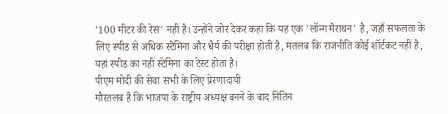'100 मीटर की रेस' नहीं है। उन्होंने जोर देकर कहा कि यह एक 'लॉन्ग मैराथन' है, जहाँ सफलता के लिए स्पीड से अधिक स्टैमिना और धैर्य की परीक्षा होती है, मतलब कि राजनीति कोई शॉर्टकट नहीं है, यहां स्पीड का नहीं स्टेमिना का टेस्ट होता है।
पीएम मोदी की सेवा सभी के लिए प्रेरणादायी
गौरतलब है कि भाजपा के राष्ट्रीय अध्यक्ष बनने के बाद नितिन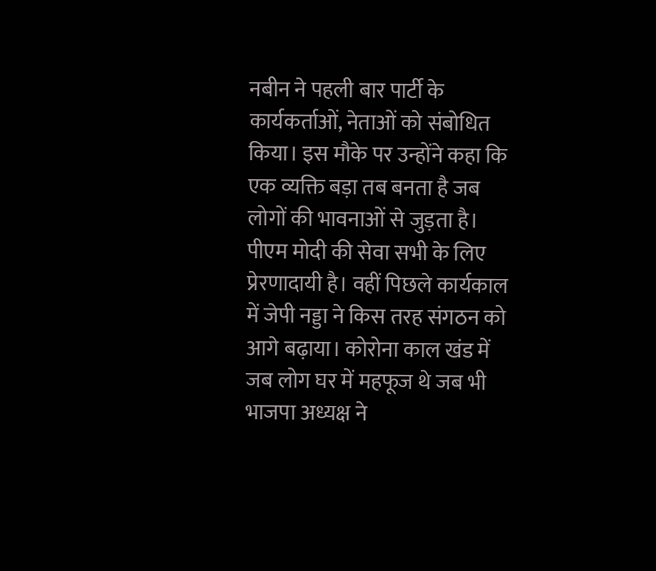नबीन ने पहली बार पार्टी के कार्यकर्ताओं, नेताओं को संबोधित किया। इस मौके पर उन्होंने कहा कि एक व्यक्ति बड़ा तब बनता है जब लोगों की भावनाओं से जुड़ता है। पीएम मोदी की सेवा सभी के लिए प्रेरणादायी है। वहीं पिछले कार्यकाल में जेपी नड्डा ने किस तरह संगठन को आगे बढ़ाया। कोरोना काल खंड में जब लोग घर में महफूज थे जब भी भाजपा अध्यक्ष ने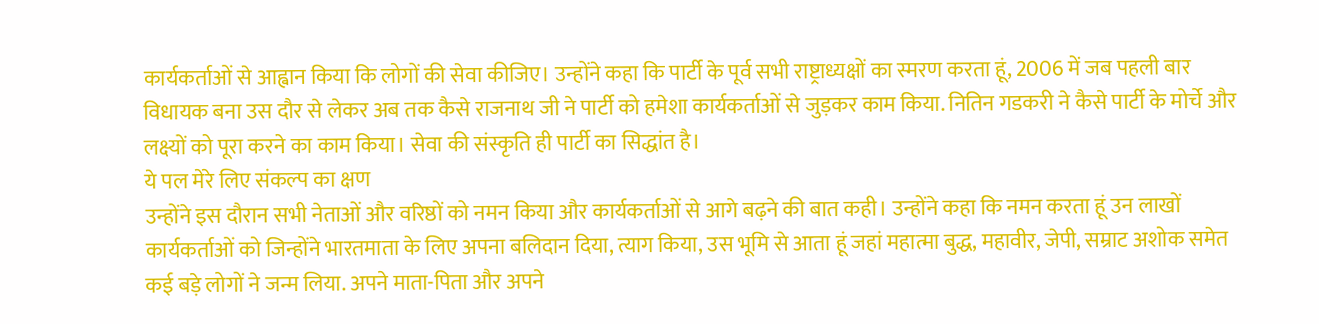कार्यकर्ताओं से आह्वान किया कि लोगों की सेवा कीजिए। उन्होंने कहा कि पार्टी के पूर्व सभी राष्ट्राध्यक्षों का स्मरण करता हूं, 2006 में जब पहली बार विधायक बना उस दौर से लेकर अब तक कैसे राजनाथ जी ने पार्टी को हमेशा कार्यकर्ताओं से जुड़कर काम किया. नितिन गडकरी ने कैसे पार्टी के मोर्चे और लक्ष्यों को पूरा करने का काम किया। सेवा की संस्कृति ही पार्टी का सिद्धांत है।
ये पल मेरे लिए संकल्प का क्षण
उन्होंने इस दौरान सभी नेताओं और वरिष्ठों को नमन किया और कार्यकर्ताओं से आगे बढ़ने की बात कही। उन्होंने कहा कि नमन करता हूं उन लाखों कार्यकर्ताओं को जिन्होंने भारतमाता के लिए अपना बलिदान दिया, त्याग किया, उस भूमि से आता हूं जहां महात्मा बुद्ध, महावीर, जेपी, सम्राट अशोक समेत कई बड़े लोगों ने जन्म लिया. अपने माता-पिता और अपने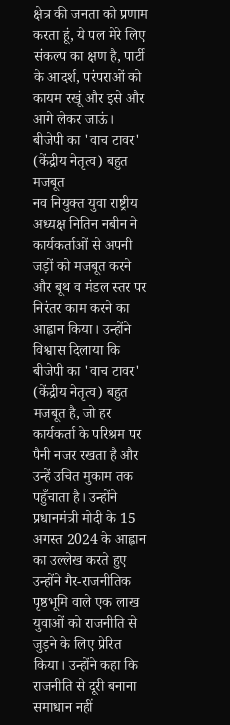क्षेत्र की जनता को प्रणाम करता हूं, ये पल मेरे लिए संकल्प का क्षण है, पार्टी के आदर्श, परंपराओं को कायम रखूं और इसे और आगे लेकर जाऊं।
बीजेपी का 'वाच टावर' (केंद्रीय नेतृत्व) बहुत मजबूत
नव नियुक्त युवा राष्ट्रीय अध्यक्ष नितिन नबीन ने कार्यकर्ताओं से अपनी जड़ों को मजबूत करने और बूथ व मंडल स्तर पर निरंतर काम करने का आह्वान किया। उन्होंने विश्वास दिलाया कि बीजेपी का 'वाच टावर' (केंद्रीय नेतृत्व) बहुत मजबूत है, जो हर कार्यकर्ता के परिश्रम पर पैनी नजर रखता है और उन्हें उचित मुकाम तक पहुँचाता है। उन्होंने प्रधानमंत्री मोदी के 15 अगस्त 2024 के आह्वान का उल्लेख करते हुए उन्होंने गैर-राजनीतिक पृष्ठभूमि वाले एक लाख युवाओं को राजनीति से जुड़ने के लिए प्रेरित किया। उन्होंने कहा कि राजनीति से दूरी बनाना समाधान नहीं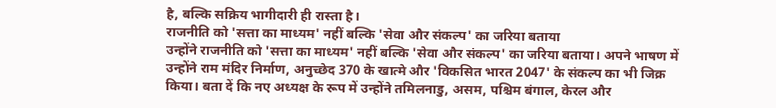है, बल्कि सक्रिय भागीदारी ही रास्ता है।
राजनीति को 'सत्ता का माध्यम' नहीं बल्कि 'सेवा और संकल्प' का जरिया बताया
उन्होंने राजनीति को 'सत्ता का माध्यम' नहीं बल्कि 'सेवा और संकल्प' का जरिया बताया। अपने भाषण में उन्होंने राम मंदिर निर्माण, अनुच्छेद 370 के खात्मे और 'विकसित भारत 2047' के संकल्प का भी जिक्र किया। बता दें कि नए अध्यक्ष के रूप में उन्होंने तमिलनाडु, असम, पश्चिम बंगाल, केरल और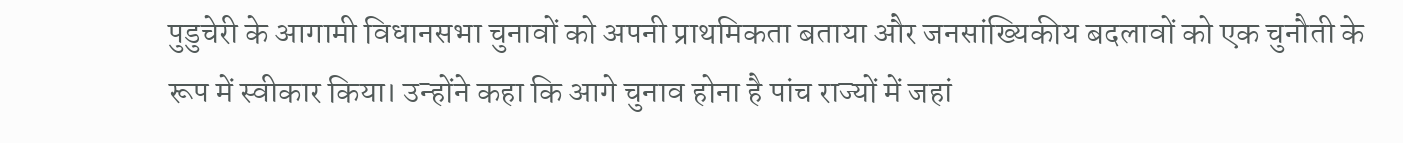पुडुचेरी के आगामी विधानसभा चुनावों को अपनी प्राथमिकता बताया और जनसांख्यिकीय बदलावों को एक चुनौती के रूप में स्वीकार किया। उन्होंने कहा कि आगे चुनाव होना है पांच राज्यों में जहां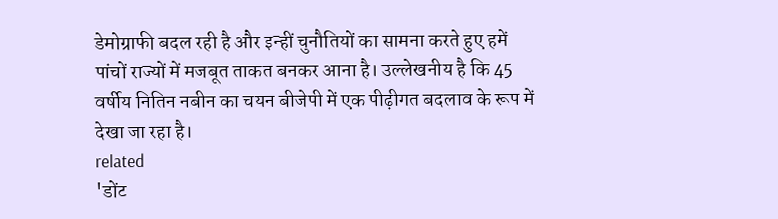डेमोग्राफी बदल रही है और इन्हीं चुनौतियों का सामना करते हुए हमें पांचों राज्यों में मजबूत ताकत बनकर आना है। उल्लेखनीय है कि 45 वर्षीय नितिन नबीन का चयन बीजेपी में एक पीढ़ीगत बदलाव के रूप में देखा जा रहा है।
related
'डोंट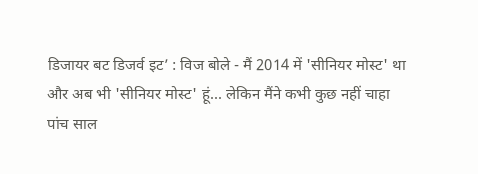डिजायर बट डिजर्व इट’ : विज बोले - मैं 2014 में 'सीनियर मोस्ट' था और अब भी 'सीनियर मोस्ट' हूं... लेकिन मैंने कभी कुछ नहीं चाहा
पांच साल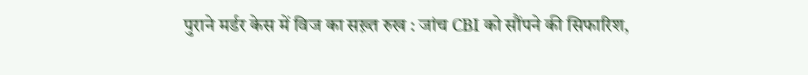पुराने मर्डर केस में विज का सख़्त रुख : जांच CBI को सौंपने की सिफारिश,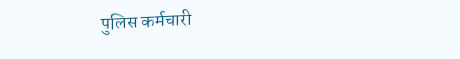पुलिस कर्मचारी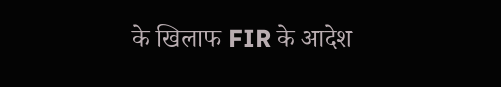के खिलाफ FIR के आदेश